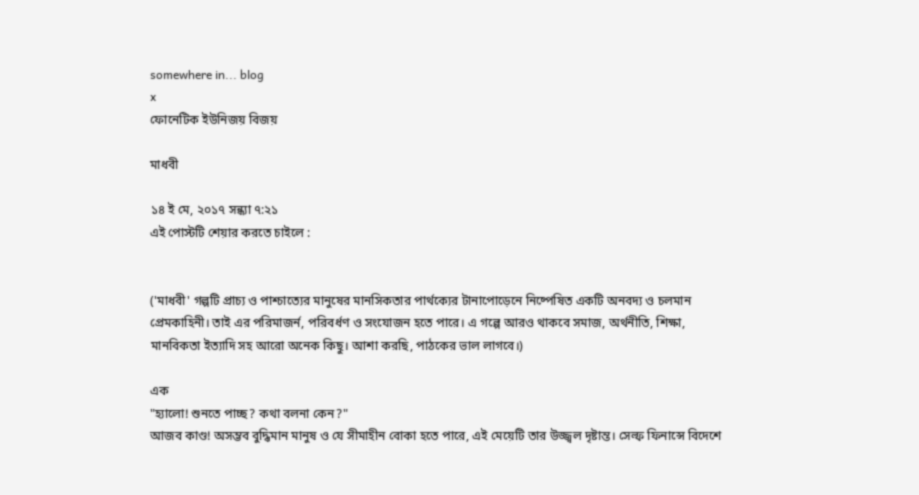somewhere in... blog
x
ফোনেটিক ইউনিজয় বিজয়

মাধবী

১৪ ই মে, ২০১৭ সন্ধ্যা ৭:২১
এই পোস্টটি শেয়ার করতে চাইলে :


('মাধবী' গল্পটি প্রাচ্য ও পাশ্চাত্যের মানুষের মানসিকতার পার্থক্যের টানাপোড়েনে নিষ্পেষিত একটি অনবদ্য ও চলমান প্রেমকাহিনী। তাই এর পরিমাজর্ন, পরিবর্ধণ ও সংযোজন হতে পারে। এ গল্পে আরও থাকবে সমাজ, অর্থনীতি, শিক্ষা, মানবিকতা ইত্যাদি সহ আরো অনেক কিছু। আশা করছি, পাঠকের ভাল লাগবে।)

এক
"হ্যালো! শুনতে পাচ্ছ? কথা বলনা কেন?"
আজব কাণ্ড! অসম্ভব বুদ্ধিমান মানুষ ও যে সীমাহীন বোকা হতে পারে, এই মেয়েটি তার উজ্জ্বল দৃষ্টান্ত। সেল্ফ ফিনান্সে বিদেশে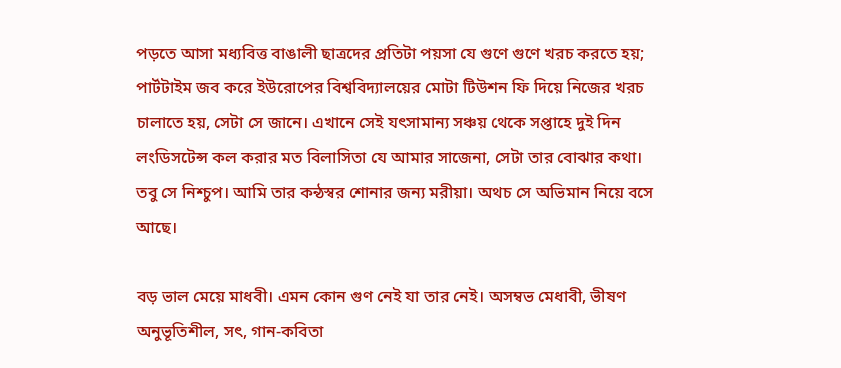পড়তে আসা মধ্যবিত্ত বাঙালী ছাত্রদের প্রতিটা পয়সা যে গুণে গুণে খরচ করতে হয়; পার্টটাইম জব করে ইউরোপের বিশ্ববিদ্যালয়ের মোটা টিউশন ফি দিয়ে নিজের খরচ চালাতে হয়, সেটা সে জানে। এখানে সেই যৎসামান্য সঞ্চয় থেকে সপ্তাহে দুই দিন লংডিসটেন্স কল করার মত বিলাসিতা যে আমার সাজেনা, সেটা তার বোঝার কথা। তবু সে নিশ্চুপ। আমি তার কন্ঠস্বর শোনার জন্য মরীয়া। অথচ সে অভিমান নিয়ে বসে আছে।

বড় ভাল মেয়ে মাধবী। এমন কোন গুণ নেই যা তার নেই। অসম্বভ মেধাবী, ভীষণ অনুভূতিশীল, সৎ, গান-কবিতা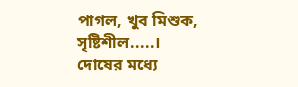পাগল, খুব মিশুক, সৃষ্টিশীল.....।
দোষের মধ্যে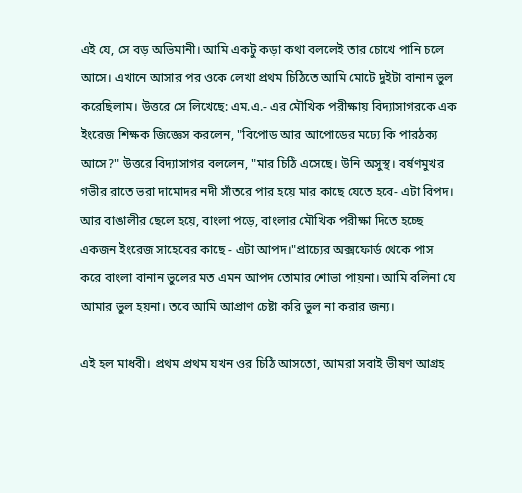এই যে, সে বড় অভিমানী। আমি একটু কড়া কথা বললেই তার চোখে পানি চলে আসে। এখানে আসার পর ওকে লেখা প্রথম চিঠিতে আমি মোটে দুইটা বানান ভুল করেছিলাম। উত্তরে সে লিখেছে: এম.এ.- এর মৌখিক পরীক্ষায় বিদ্যাসাগরকে এক ইংরেজ শিক্ষক জিজ্ঞেস করলেন, "বিপোড আর আপোডের মঢ্যে কি পারঠক্য আসে?" উত্তরে বিদ্যাসাগর বললেন, "মার চিঠি এসেছে। উনি অসুস্থ। বর্ষণমুখর গভীর রাতে ভরা দামোদর নদী সাঁতরে পার হয়ে মার কাছে যেতে হবে- এটা বিপদ। আর বাঙালীর ছেলে হয়ে, বাংলা পড়ে, বাংলার মৌখিক পরীক্ষা দিতে হচ্ছে একজন ইংরেজ সাহেবের কাছে - এটা আপদ।"প্রাচ্যের অক্সফোর্ড থেকে পাস করে বাংলা বানান ভুলের মত এমন আপদ তোমার শোভা পায়না। আমি বলিনা যে আমার ভুল হয়না। তবে আমি আপ্রাণ চেষ্টা করি ভুল না করার জন্য।

এই হল মাধবী। প্রথম প্রথম যখন ওর চিঠি আসতো, আমরা সবাই ভীষণ আগ্রহ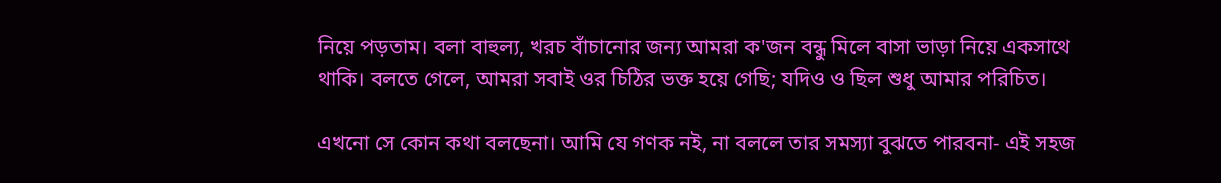নিয়ে পড়তাম। বলা বাহুল্য, খরচ বাঁচানোর জন্য আমরা ক'জন বন্ধু মিলে বাসা ভাড়া নিয়ে একসাথে থাকি। বলতে গেলে, আমরা সবাই ওর চিঠির ভক্ত হয়ে গেছি; যদিও ও ছিল শুধু আমার পরিচিত।

এখনো সে কোন কথা বলছেনা। আমি যে গণক নই, না বললে তার সমস্যা বুঝতে পারবনা- এই সহজ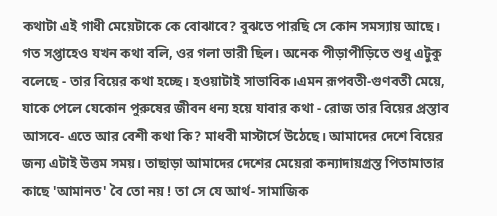কথাটা এই গাধী মেয়েটাকে কে বোঝাবে? বুঝতে পারছি সে কোন সমস্যায় আছে। গত সপ্তাহেও যখন কথা বলি, ওর গলা ভারী ছিল। অনেক পীড়াপীড়িতে শুধু এটুকু বলেছে - তার বিয়ের কথা হচ্ছে। হওয়াটাই সাভাবিক।এমন রূপবতী-গুণবতী মেয়ে, যাকে পেলে যেকোন পুরুষের জীবন ধন্য হয়ে যাবার কথা - রোজ তার বিয়ের প্রস্তাব আসবে- এতে আর বেশী কথা কি? মাধবী মাস্টার্সে উঠেছে। আমাদের দেশে বিয়ের জন্য এটাই উত্তম সময়। তাছাড়া আমাদের দেশের মেয়েরা কন্যাদায়গ্রস্ত পিতামাতার কাছে 'আমানত' বৈ তো নয় ! তা সে যে আর্থ- সামাজিক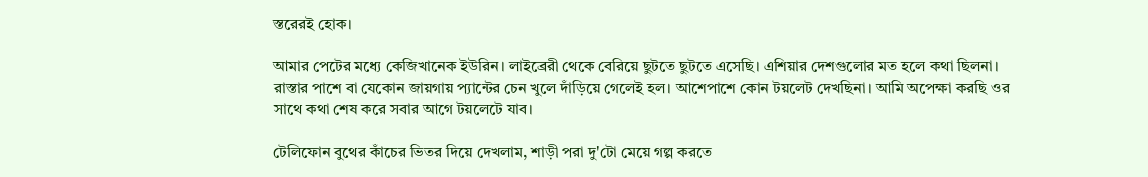স্তরেরই হোক।

আমার পেটের মধ্যে কেজিখানেক ইউরিন। লাইব্রেরী থেকে বেরিয়ে ছুটতে ছুটতে এসেছি। এশিয়ার দেশগুলোর মত হলে কথা ছিলনা। রাস্তার পাশে বা যেকোন জায়গায় প্যান্টের চেন খুলে দাঁড়িয়ে গেলেই হল। আশেপাশে কোন টয়লেট দেখছিনা। আমি অপেক্ষা করছি ওর সাথে কথা শেষ করে সবার আগে টয়লেটে যাব।

টেলিফোন বুথের কাঁচের ভিতর দিয়ে দেখলাম, শাড়ী পরা দু'টো মেয়ে গল্প করতে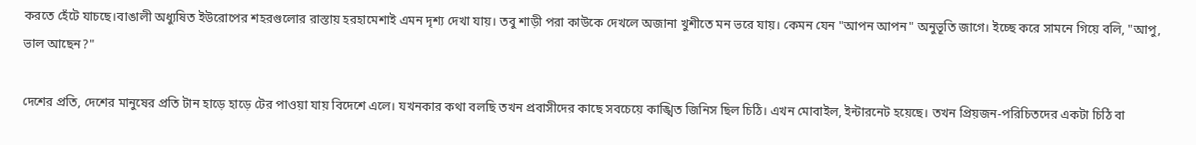করতে হেঁটে যাচছে।বাঙালী অধ্যুষিত ইউরোপের শহরগুলোর রাস্তায় হরহামেশাই এমন দৃশ্য দেখা যায়। তবু শাড়ী পরা কাউকে দেখলে অজানা খুশীতে মন ভরে যায়। কেমন যেন "আপন আপন" অনুভূতি জাগে। ইচ্ছে করে সামনে গিয়ে বলি, "আপু, ভাল আছেন?"

দেশের প্রতি, দেশের মানুষের প্রতি টান হাড়ে হাড়ে টের পাওয়া যায় বিদেশে এলে। যখনকার কথা বলছি তখন প্রবাসীদের কাছে সবচেয়ে কাঙ্খিত জিনিস ছিল চিঠি। এখন মোবাইল, ইন্টারনেট হয়েছে। তখন প্রিয়জন-পরিচিতদের একটা চিঠি বা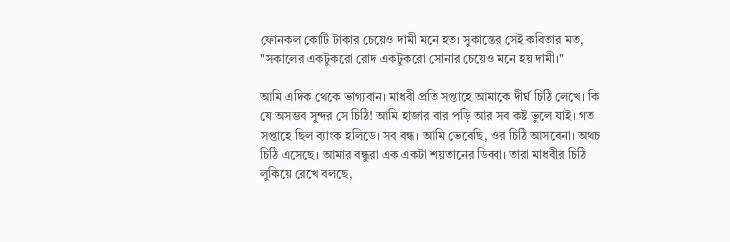ফোনকল কোটি টাকার চেয়েও দামী মনে হত। সুকান্তের সেই কবিতার মত, "সকালের একটুকরো রোদ একটুকরো সোনার চেয়েও মনে হয় দামী।"

আমি এদিক থেকে ভাগ্যবান। মাধবী প্রতি সপ্তাহে আমাকে দীর্ঘ চিঠি লেখে। কি যে অসম্ভব সুন্দর সে চিঠি! আমি হাজার বার পড়ি আর সব কষ্ট ভুলে যাই। গত সপ্তাহে ছিল ব্যাংক হলিডে। সব বন্ধ। আমি ভেবেছি, ওর চিঠি আসবেনা। অথচ চিঠি এসেছে। আমার বন্ধুরা এক একটা শয়তানের ডিব্বা। তারা মাধবীর চিঠি লুকিয়ে রেখে বলছে,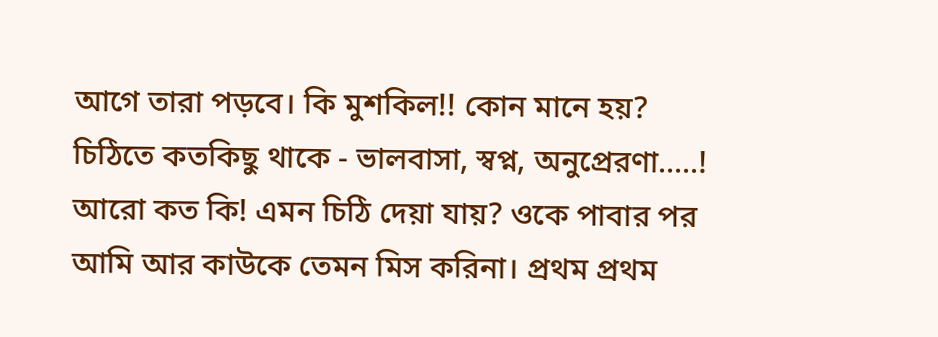আগে তারা পড়বে। কি মুশকিল!! কোন মানে হয়? চিঠিতে কতকিছু থাকে - ভালবাসা, স্বপ্ন, অনুপ্রেরণা.....! আরো কত কি! এমন চিঠি দেয়া যায়? ওকে পাবার পর আমি আর কাউকে তেমন মিস করিনা। প্রথম প্রথম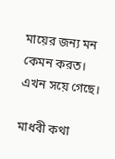মায়ের জন্য মন কেমন করত। এখন সয়ে গেছে।

মাধবী কথা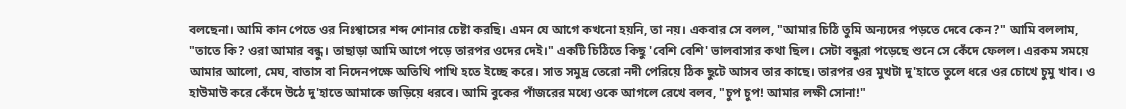বলছেনা। আমি কান পেতে ওর নিঃশ্বাসের শব্দ শোনার চেষ্টা করছি। এমন যে আগে কখনো হয়নি, তা নয়। একবার সে বলল, "আমার চিঠি তুমি অন্যদের পড়তে দেবে কেন?" আমি বললাম, "তাতে কি? ওরা আমার বন্ধু। তাছাড়া আমি আগে পড়ে তারপর ওদের দেই।" একটি চিঠিতে কিছু 'বেশি বেশি' ভালবাসার কথা ছিল। সেটা বন্ধুরা পড়েছে শুনে সে কেঁদে ফেলল। এরকম সময়ে আমার আলো, মেঘ, বাতাস বা নিদেনপক্ষে অতিথি পাখি হতে ইচ্ছে করে। সাত সমুদ্র তেরো নদী পেরিয়ে ঠিক ছুটে আসব তার কাছে। তারপর ওর মুখটা দু'হাতে তুলে ধরে ওর চোখে চুমু খাব। ও হাউমাউ করে কেঁদে উঠে দু'হাতে আমাকে জড়িয়ে ধরবে। আমি বুকের পাঁজরের মধ্যে ওকে আগলে রেখে বলব, "চুপ চুপ! আমার লক্ষী সোনা!"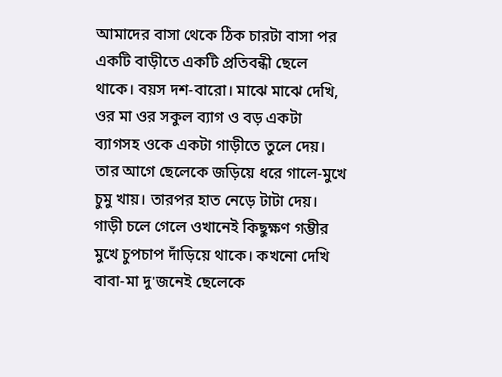আমাদের বাসা থেকে ঠিক চারটা বাসা পর একটি বাড়ীতে একটি প্রতিবন্ধী ছেলে থাকে। বয়স দশ-বারো। মাঝে মাঝে দেখি, ওর মা ওর সকুল ব্যাগ ও বড় একটা ব্যাগসহ ওকে একটা গাড়ীতে তুলে দেয়। তার আগে ছেলেকে জড়িয়ে ধরে গালে-মুখে চুমু খায়। তারপর হাত নেড়ে টাটা দেয়। গাড়ী চলে গেলে ওখানেই কিছুক্ষণ গম্ভীর মুখে চুপচাপ দাঁড়িয়ে থাকে। কখনো দেখি বাবা-মা দু'জনেই ছেলেকে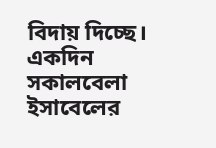বিদায় দিচ্ছে। একদিন সকালবেলা ইসাবেলের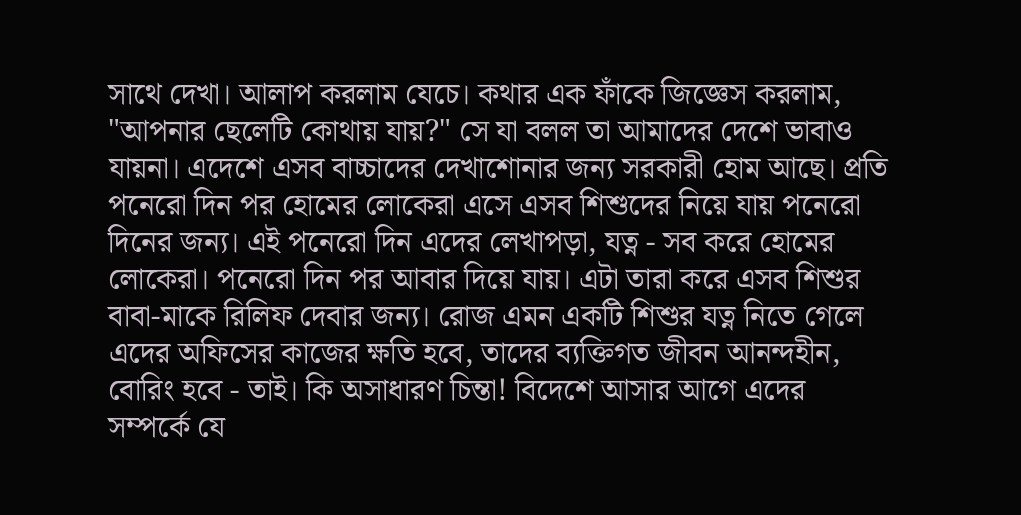সাথে দেখা। আলাপ করলাম যেচে। কথার এক ফাঁকে জিজ্ঞেস করলাম, "আপনার ছেলেটি কোথায় যায়?" সে যা বলল তা আমাদের দেশে ভাবাও যায়না। এদেশে এসব বাচ্চাদের দেখাশোনার জন্য সরকারী হোম আছে। প্রতি পনেরো দিন পর হোমের লোকেরা এসে এসব শিশুদের নিয়ে যায় পনেরো দিনের জন্য। এই পনেরো দিন এদের লেখাপড়া, যত্ন - সব করে হোমের লোকেরা। পনেরো দিন পর আবার দিয়ে যায়। এটা তারা করে এসব শিশুর বাবা-মাকে রিলিফ দেবার জন্য। রোজ এমন একটি শিশুর যত্ন নিতে গেলে এদের অফিসের কাজের ক্ষতি হবে, তাদের ব্যক্তিগত জীবন আনন্দহীন, বোরিং হবে - তাই। কি অসাধারণ চিন্তা! বিদেশে আসার আগে এদের সম্পর্কে যে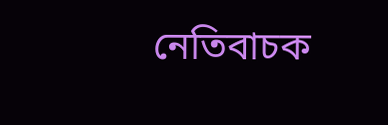নেতিবাচক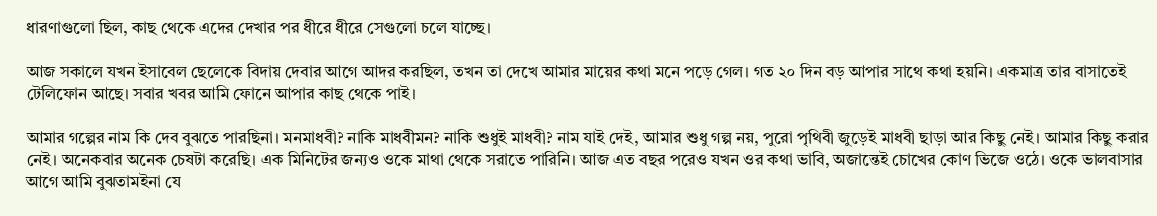ধারণাগুলো ছিল, কাছ থেকে এদের দেখার পর ধীরে ধীরে সেগুলো চলে যাচ্ছে।

আজ সকালে যখন ইসাবেল ছেলেকে বিদায় দেবার আগে আদর করছিল, তখন তা দেখে আমার মায়ের কথা মনে পড়ে গেল। গত ২০ দিন বড় আপার সাথে কথা হয়নি। একমাত্র তার বাসাতেই টেলিফোন আছে। সবার খবর আমি ফোনে আপার কাছ থেকে পাই।

আমার গল্পের নাম কি দেব বুঝতে পারছিনা। মনমাধবী? নাকি মাধবীমন? নাকি শুধুই মাধবী? নাম যাই দেই, আমার শুধু গল্প নয়, পুরো পৃথিবী জুড়েই মাধবী ছাড়া আর কিছু নেই। আমার কিছু করার নেই। অনেকবার অনেক চেষটা করেছি। এক মিনিটের জন্যও ওকে মাথা থেকে সরাতে পারিনি। আজ এত বছর পরেও যখন ওর কথা ভাবি, অজান্তেই চোখের কোণ ভিজে ওঠে। ওকে ভালবাসার আগে আমি বুঝতামইনা যে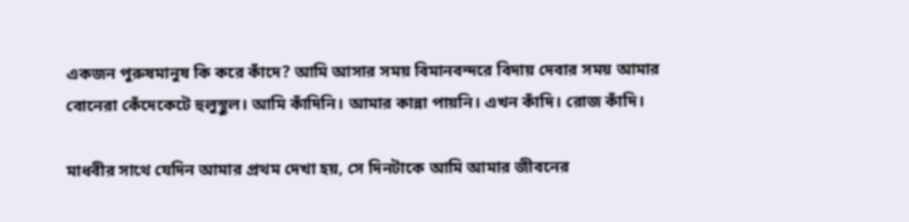একজন পুরুষমানুষ কি করে কাঁদে? আমি আসার সময় বিমানবন্দরে বিদায় দেবার সময় আমার বোনেরা কেঁদেকেটে হুলুস্থুল। আমি কাঁদিনি। আমার কান্না পায়নি। এখন কাঁদি। রোজ কাঁদি।

মাধবীর সাথে যেদিন আমার প্রথম দেখা হয়, সে দিনটাকে আমি আমার জীবনের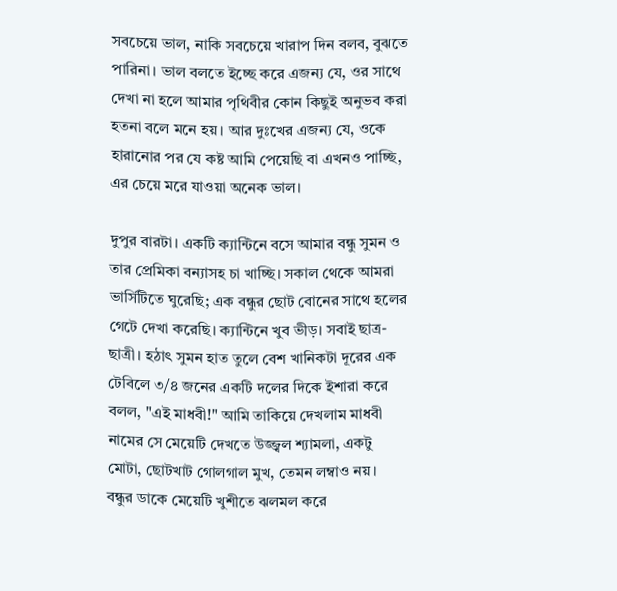সবচেয়ে ভাল, নাকি সবচেয়ে খারাপ দিন বলব, বুঝতে পারিনা। ভাল বলতে ইচ্ছে করে এজন্য যে, ওর সাথে দেখা না হলে আমার পৃথিবীর কোন কিছুই অনুভব করা হতনা বলে মনে হয়। আর দুঃখের এজন্য যে, ওকে হারানোর পর যে কষ্ট আমি পেয়েছি বা এখনও পাচ্ছি, এর চেয়ে মরে যাওয়া অনেক ভাল।

দুপুর বারটা। একটি ক্যান্টিনে বসে আমার বন্ধু সুমন ও তার প্রেমিকা বন্যাসহ চা খাচ্ছি। সকাল থেকে আমরা ভার্সিটিতে ঘুরেছি; এক বন্ধুর ছোট বোনের সাথে হলের গেটে দেখা করেছি। ক্যান্টিনে খুব ভীড়। সবাই ছাত্র- ছাত্রী। হঠাৎ সুমন হাত তুলে বেশ খানিকটা দূরের এক টেবিলে ৩/৪ জনের একটি দলের দিকে ইশারা করে বলল, "এই মাধবী!" আমি তাকিয়ে দেখলাম মাধবী নামের সে মেয়েটি দেখতে উজ্জ্বল শ্যামলা, একটু মোটা, ছোটখাট গোলগাল মুখ, তেমন লম্বাও নয়। বন্ধুর ডাকে মেয়েটি খুশীতে ঝলমল করে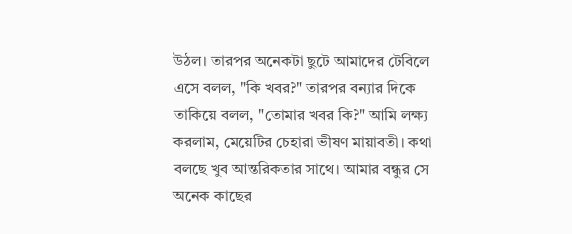উঠল। তারপর অনেকটা ছুটে আমাদের টেবিলে এসে বলল, "কি খবর?" তারপর বন্যার দিকে তাকিয়ে বলল, "তোমার খবর কি?" আমি লক্ষ্য করলাম, মেয়েটির চেহারা ভীষণ মায়াবতী। কথা বলছে খুব আন্তরিকতার সাথে। আমার বন্ধুর সে অনেক কাছের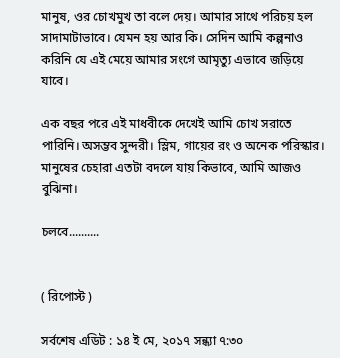মানুষ, ওর চোখমুখ তা বলে দেয়। আমার সাথে পরিচয় হল সাদামাটাভাবে। যেমন হয় আর কি। সেদিন আমি কল্পনাও করিনি যে এই মেয়ে আমার সংগে আমৃত্যু এভাবে জড়িয়ে যাবে।

এক বছর পরে এই মাধবীকে দেখেই আমি চোখ সরাতে পারিনি। অসম্ভব সুন্দরী। স্লিম, গায়ের রং ও অনেক পরিস্কার। মানুষের চেহারা এতটা বদলে যায় কিভাবে, আমি আজও বুঝিনা।

চলবে..........


( রিপোস্ট )

সর্বশেষ এডিট : ১৪ ই মে, ২০১৭ সন্ধ্যা ৭:৩০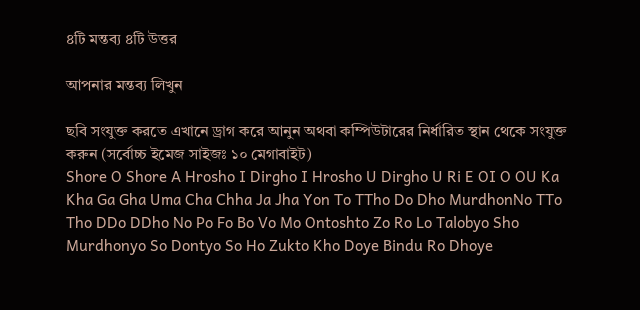৪টি মন্তব্য ৪টি উত্তর

আপনার মন্তব্য লিখুন

ছবি সংযুক্ত করতে এখানে ড্রাগ করে আনুন অথবা কম্পিউটারের নির্ধারিত স্থান থেকে সংযুক্ত করুন (সর্বোচ্চ ইমেজ সাইজঃ ১০ মেগাবাইট)
Shore O Shore A Hrosho I Dirgho I Hrosho U Dirgho U Ri E OI O OU Ka Kha Ga Gha Uma Cha Chha Ja Jha Yon To TTho Do Dho MurdhonNo TTo Tho DDo DDho No Po Fo Bo Vo Mo Ontoshto Zo Ro Lo Talobyo Sho Murdhonyo So Dontyo So Ho Zukto Kho Doye Bindu Ro Dhoye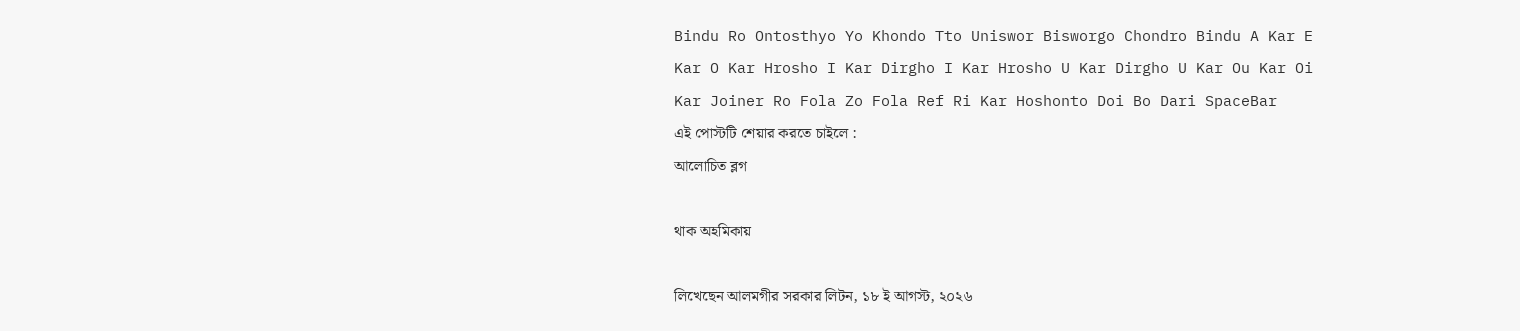Bindu Ro Ontosthyo Yo Khondo Tto Uniswor Bisworgo Chondro Bindu A Kar E Kar O Kar Hrosho I Kar Dirgho I Kar Hrosho U Kar Dirgho U Kar Ou Kar Oi Kar Joiner Ro Fola Zo Fola Ref Ri Kar Hoshonto Doi Bo Dari SpaceBar
এই পোস্টটি শেয়ার করতে চাইলে :
আলোচিত ব্লগ

থাক অহমিকায়

লিখেছেন আলমগীর সরকার লিটন, ১৮ ই আগস্ট, ২০২৬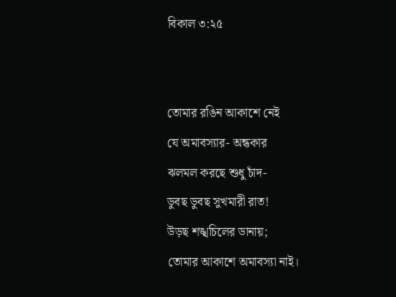বিকাল ৩:২৫


তোমার রঙিন আকাশে নেই
যে অমাবস্যার- অন্ধকার
ঝলমল করছে শুধু চাঁদ-
ডুবছ ডুবছ সুখমারী রাত!
উড়ছ শঙ্খচিলের ডানায়;
তোমার আকাশে অমাবস্যা নাই।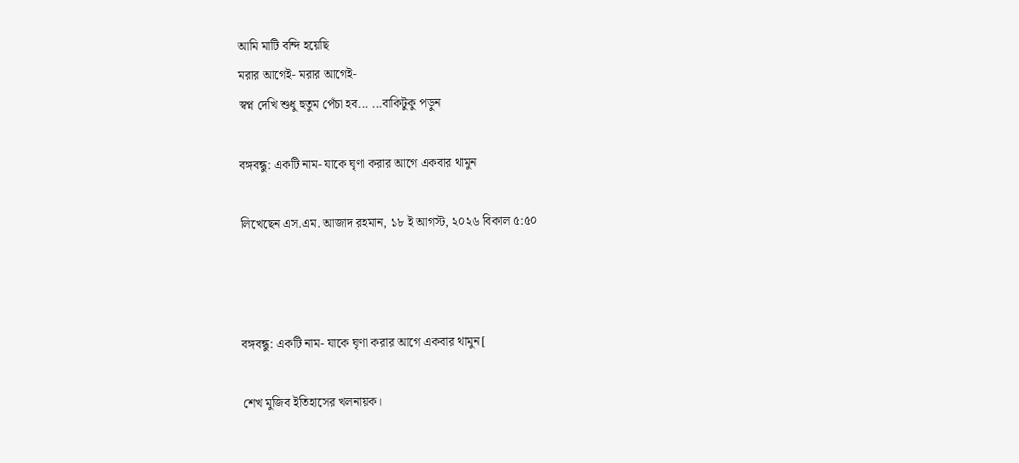আমি মাটি বন্দি হয়েছি
মরার আগেই- মরার আগেই-
স্বপ্ন দেখি শুধু হুতুম পেঁচা হব... ...বাকিটুকু পড়ুন

বঙ্গবন্ধু: একটি নাম- যাকে ঘৃণা করার আগে একবার থামুন

লিখেছেন এস.এম. আজাদ রহমান, ১৮ ই আগস্ট, ২০২৬ বিকাল ৫:৫০



বঙ্গবন্ধু: একটি নাম- যাকে ঘৃণা করার আগে একবার থামুন[

শেখ মুজিব ইতিহাসের খলনায়ক।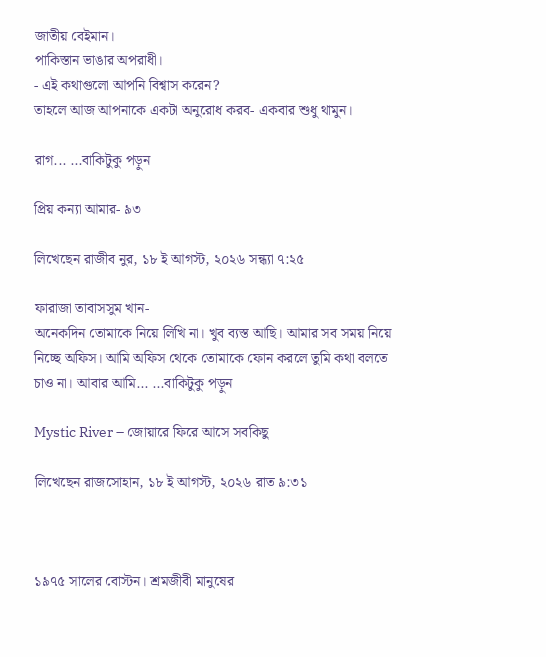জাতীয় বেইমান।
পাকিস্তান ভাঙার অপরাধী।
- এই কথাগুলো আপনি বিশ্বাস করেন?
তাহলে আজ আপনাকে একটা অনুরোধ করব- একবার শুধু থামুন।

রাগ... ...বাকিটুকু পড়ুন

প্রিয় কন্যা আমার- ৯৩

লিখেছেন রাজীব নুর, ১৮ ই আগস্ট, ২০২৬ সন্ধ্যা ৭:২৫

ফারাজা তাবাসসুম খান-
অনেকদিন তোমাকে নিয়ে লিখি না। খুব ব্যস্ত আছি। আমার সব সময় নিয়ে নিচ্ছে অফিস। আমি অফিস থেকে তোমাকে ফোন করলে তুমি কথা বলতে চাও না। আবার আমি... ...বাকিটুকু পড়ুন

Mystic River – জোয়ারে ফিরে আসে সবকিছু

লিখেছেন রাজসোহান, ১৮ ই আগস্ট, ২০২৬ রাত ৯:৩১



১৯৭৫ সালের বোস্টন। শ্রমজীবী মানুষের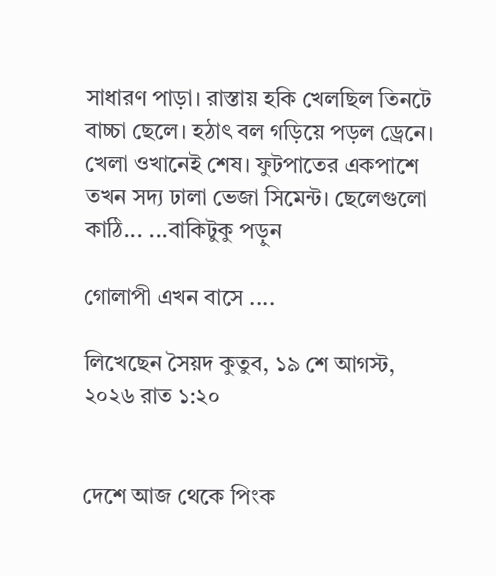সাধারণ পাড়া। রাস্তায় হকি খেলছিল তিনটে বাচ্চা ছেলে। হঠাৎ বল গড়িয়ে পড়ল ড্রেনে। খেলা ওখানেই শেষ। ফুটপাতের একপাশে তখন সদ্য ঢালা ভেজা সিমেন্ট। ছেলেগুলো কাঠি... ...বাকিটুকু পড়ুন

গোলাপী এখন বাসে ....

লিখেছেন সৈয়দ কুতুব, ১৯ শে আগস্ট, ২০২৬ রাত ১:২০


দেশে আজ থেকে পিংক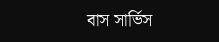বাস সার্ভিস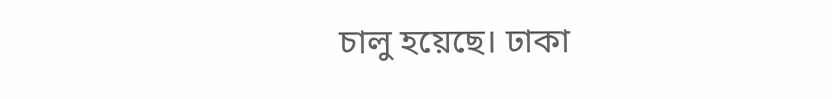চালু হয়েছে। ঢাকা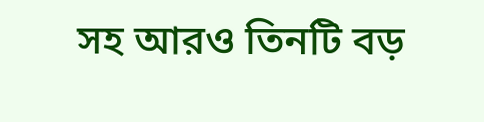সহ আরও তিনটি বড়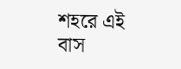শহরে এই বাস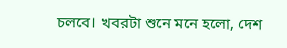চলবে। খবরটা শুনে মনে হলো, দেশ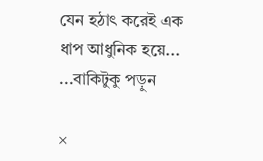যেন হঠাৎ করেই এক ধাপ আধুনিক হয়ে... ...বাকিটুকু পড়ুন

×